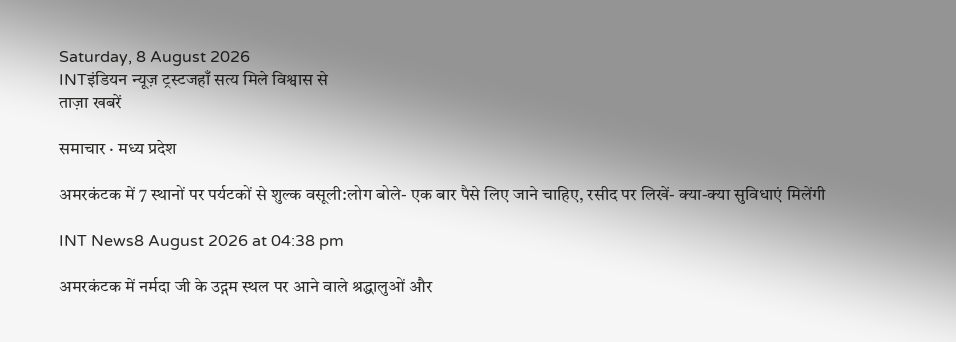Saturday, 8 August 2026
INTइंडियन न्यूज़ ट्रस्टजहाँ सत्य मिले विश्वास से
ताज़ा खबरें

समाचार · मध्य प्रदेश

अमरकंटक में 7 स्थानों पर पर्यटकों से शुल्क वसूली:लोग बोले- एक बार पैसे लिए जाने चाहिए, रसीद पर लिखें- क्या-क्या सुविधाएं मिलेंगी

INT News8 August 2026 at 04:38 pm

अमरकंटक में नर्मदा जी के उद्गम स्थल पर आने वाले श्रद्धालुओं और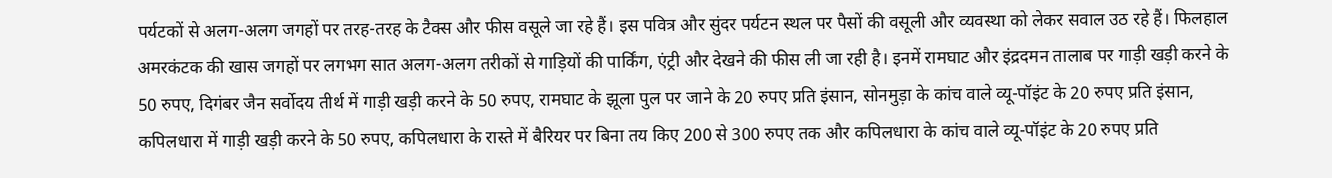पर्यटकों से अलग-अलग जगहों पर तरह-तरह के टैक्स और फीस वसूले जा रहे हैं। इस पवित्र और सुंदर पर्यटन स्थल पर पैसों की वसूली और व्यवस्था को लेकर सवाल उठ रहे हैं। फिलहाल अमरकंटक की खास जगहों पर लगभग सात अलग-अलग तरीकों से गाड़ियों की पार्किंग, एंट्री और देखने की फीस ली जा रही है। इनमें रामघाट और इंद्रदमन तालाब पर गाड़ी खड़ी करने के 50 रुपए, दिगंबर जैन सर्वोदय तीर्थ में गाड़ी खड़ी करने के 50 रुपए, रामघाट के झूला पुल पर जाने के 20 रुपए प्रति इंसान, सोनमुड़ा के कांच वाले व्यू-पॉइंट के 20 रुपए प्रति इंसान, कपिलधारा में गाड़ी खड़ी करने के 50 रुपए, कपिलधारा के रास्ते में बैरियर पर बिना तय किए 200 से 300 रुपए तक और कपिलधारा के कांच वाले व्यू-पॉइंट के 20 रुपए प्रति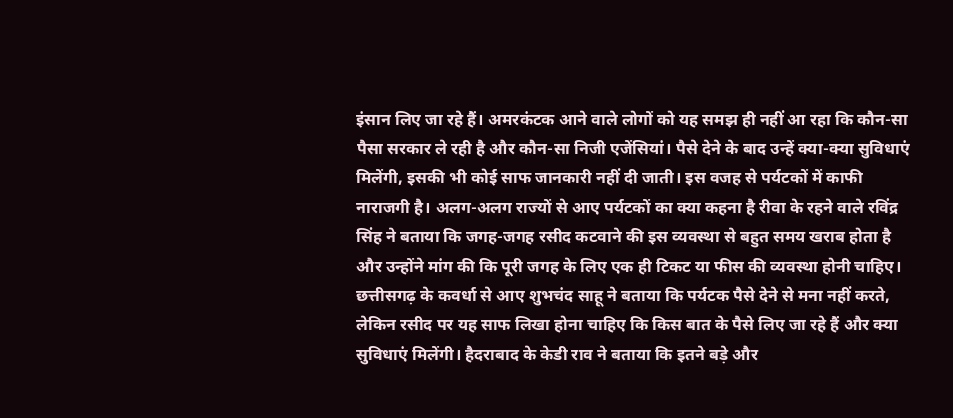इंसान लिए जा रहे हैं। अमरकंटक आने वाले लोगों को यह समझ ही नहीं आ रहा कि कौन-सा पैसा सरकार ले रही है और कौन-सा निजी एजेंसियां। पैसे देने के बाद उन्हें क्या-क्या सुविधाएं मिलेंगी, इसकी भी कोई साफ जानकारी नहीं दी जाती। इस वजह से पर्यटकों में काफी नाराजगी है। अलग-अलग राज्यों से आए पर्यटकों का क्या कहना है रीवा के रहने वाले रविंद्र सिंह ने बताया कि जगह-जगह रसीद कटवाने की इस व्यवस्था से बहुत समय खराब होता है और उन्होंने मांग की कि पूरी जगह के लिए एक ही टिकट या फीस की व्यवस्था होनी चाहिए। छत्तीसगढ़ के कवर्धा से आए शुभचंद साहू ने बताया कि पर्यटक पैसे देने से मना नहीं करते, लेकिन रसीद पर यह साफ लिखा होना चाहिए कि किस बात के पैसे लिए जा रहे हैं और क्या सुविधाएं मिलेंगी। हैदराबाद के केडी राव ने बताया कि इतने बड़े और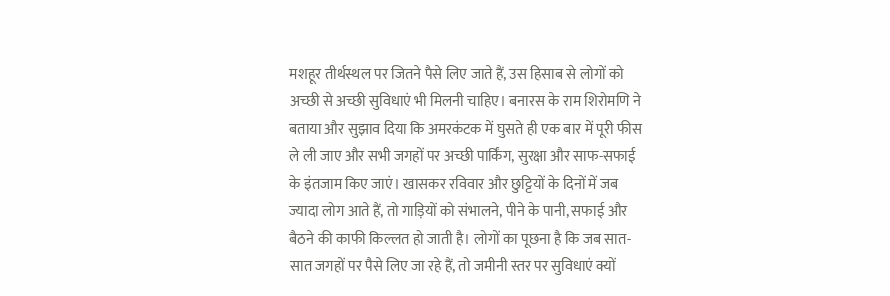मशहूर तीर्थस्थल पर जितने पैसे लिए जाते हैं, उस हिसाब से लोगों को अच्छी से अच्छी सुविधाएं भी मिलनी चाहिए। बनारस के राम शिरोमणि ने बताया और सुझाव दिया कि अमरकंटक में घुसते ही एक बार में पूरी फीस ले ली जाए और सभी जगहों पर अच्छी पार्किंग, सुरक्षा और साफ-सफाई के इंतजाम किए जाएं। खासकर रविवार और छुट्टियों के दिनों में जब ज्यादा लोग आते हैं, तो गाड़ियों को संभालने, पीने के पानी, सफाई और बैठने की काफी किल्लत हो जाती है। लोगों का पूछना है कि जब सात-सात जगहों पर पैसे लिए जा रहे हैं, तो जमीनी स्तर पर सुविधाएं क्यों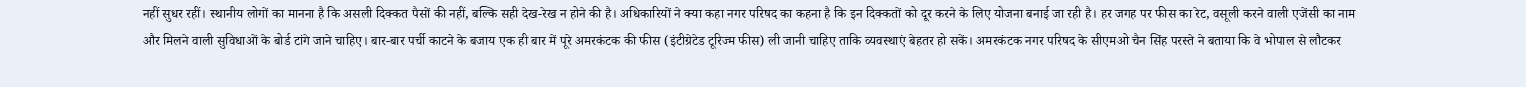नहीं सुधर रहीं। स्थानीय लोगों का मानना है कि असली दिक्कत पैसों की नहीं, बल्कि सही देख-रेख न होने की है। अधिकारियों ने क्या कहा नगर परिषद का कहना है कि इन दिक्कतों को दूर करने के लिए योजना बनाई जा रही है। हर जगह पर फीस का रेट, वसूली करने वाली एजेंसी का नाम और मिलने वाली सुविधाओं के बोर्ड टांगे जाने चाहिए। बार-बार पर्ची काटने के बजाय एक ही बार में पूरे अमरकंटक की फीस (इंटीग्रेटेड टूरिज्म फीस) ली जानी चाहिए ताकि व्यवस्थाएं बेहतर हो सकें। अमरकंटक नगर परिषद के सीएमओ चैन सिंह परस्ते ने बताया कि वे भोपाल से लौटकर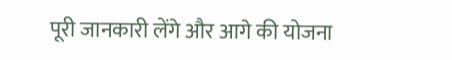पूरी जानकारी लेंगे और आगे की योजना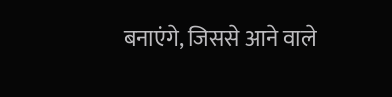बनाएंगे, जिससे आने वाले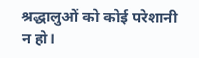श्रद्धालुओं को कोई परेशानी न हो।